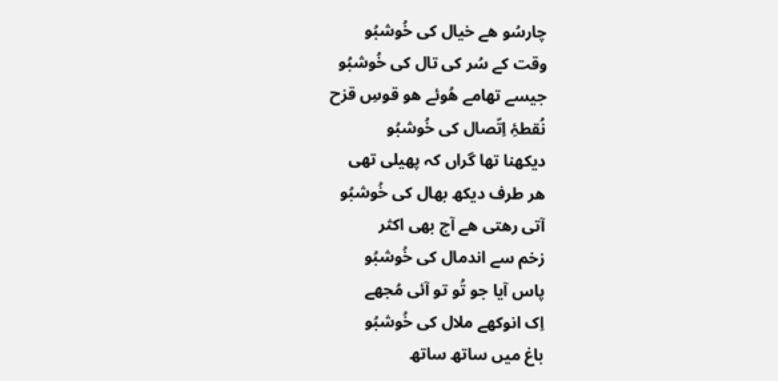چارسُو ھے خیال کی خُوشبُو
وقت کے سُر کی تال کی خُوشبُو
جیسے تھامے ھُوئے ھو قوسِ قزح
نُقطۂِ اِتّصال کی خُوشبُو
دیکھنا تھا گراں کہ پھیلی تھی
ھر طرف دیکھ بھال کی خُوشبُو
آتی رھتی ھے آج بھی اکثر
زخم سے اندمال کی خُوشبُو
پاس آیا جو تُو تو آئی مُجھے
اِک انوکھے ملال کی خُوشبُو
باغ میں ساتھ ساتھ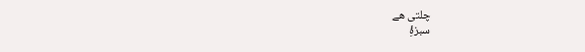چلتی ھے
سبزۂِ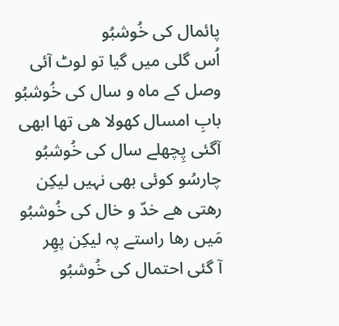پائمال کی خُوشبُو
اُس گلی میں گیا تو لوٹ آئی
وصل کے ماہ و سال کی خُوشبُو
بابِ امسال کھولا ھی تھا ابھی
آگئی پِچھلے سال کی خُوشبُو
چارسُو کوئی بھی نہیں لیکِن
رھتی ھے خدّ و خال کی خُوشبُو
مَیں رھا راستے پہ لیکِن پھِر
آ گئی احتمال کی خُوشبُو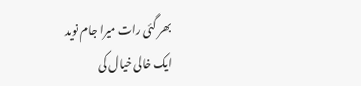بھر گئی رات میرا جام نوید
ایک خالی خیال کی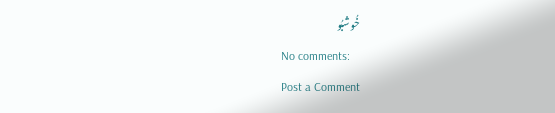خُوشبُو
No comments:
Post a Comment